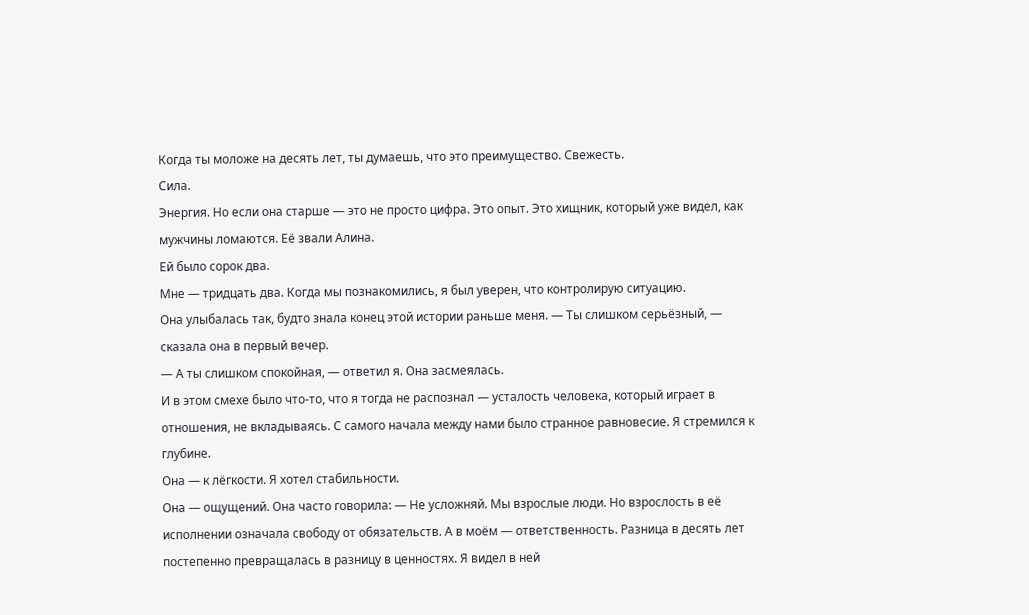Когда ты моложе на десять лет, ты думаешь, что это преимущество. Свежесть.
Сила.
Энергия. Но если она старше — это не просто цифра. Это опыт. Это хищник, который уже видел, как мужчины ломаются. Её звали Алина.
Ей было сорок два.
Мне — тридцать два. Когда мы познакомились, я был уверен, что контролирую ситуацию.
Она улыбалась так, будто знала конец этой истории раньше меня. — Ты слишком серьёзный, — сказала она в первый вечер.
— А ты слишком спокойная, — ответил я. Она засмеялась.
И в этом смехе было что-то, что я тогда не распознал — усталость человека, который играет в отношения, не вкладываясь. С самого начала между нами было странное равновесие. Я стремился к глубине.
Она — к лёгкости. Я хотел стабильности.
Она — ощущений. Она часто говорила: — Не усложняй. Мы взрослые люди. Но взрослость в её исполнении означала свободу от обязательств. А в моём — ответственность. Разница в десять лет постепенно превращалась в разницу в ценностях. Я видел в ней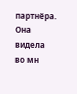партнёра.
Она видела во мн